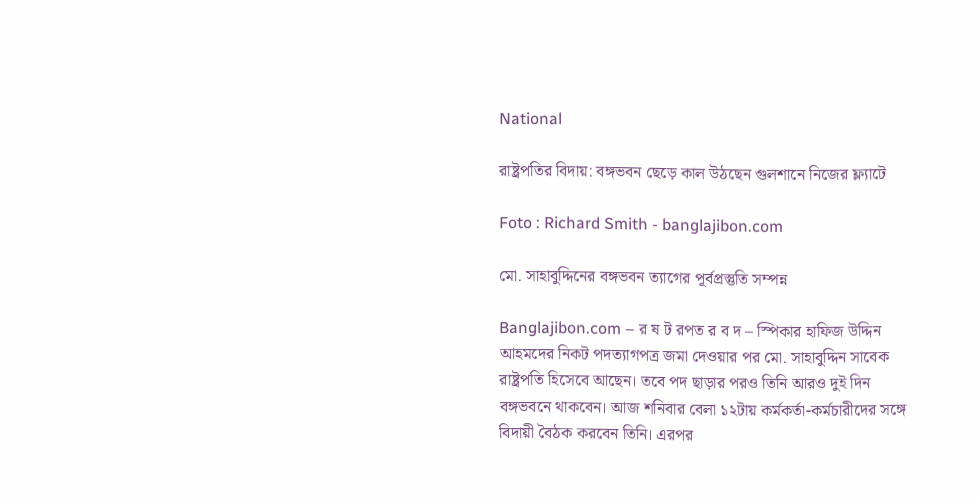National

রাষ্ট্রপতির বিদায়: বঙ্গভবন ছেড়ে কাল উঠছেন গুলশানে নিজের ফ্ল্যাটে

Foto : Richard Smith - banglajibon.com

মো. সাহাবুদ্দিনের বঙ্গভবন ত্যাগের পূর্বপ্রস্তুতি সম্পন্ন

Banglajibon.com – র ষ ট রপত র ব দ – স্পিকার হাফিজ উদ্দিন আহমদের নিকট পদত্যাগপত্র জমা দেওয়ার পর মো. সাহাবুদ্দিন সাবেক রাষ্ট্রপতি হিসেবে আছেন। তবে পদ ছাড়ার পরও তিনি আরও দুই দিন বঙ্গভবনে থাকবেন। আজ শনিবার বেলা ১২টায় কর্মকর্তা-কর্মচারীদের সঙ্গে বিদায়ী বৈঠক করবেন তিনি। এরপর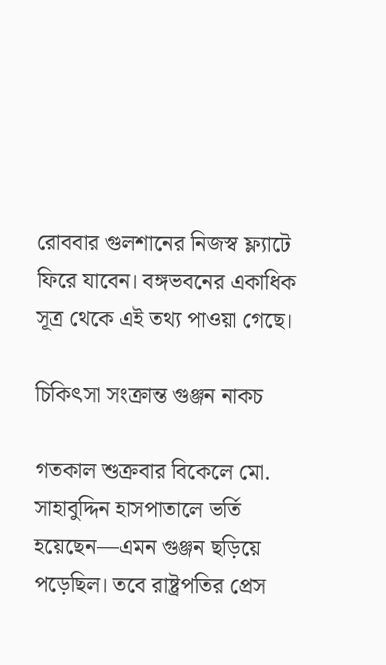রোববার গুলশানের নিজস্ব ফ্ল্যাটে ফিরে যাবেন। বঙ্গভবনের একাধিক সূত্র থেকে এই তথ্য পাওয়া গেছে।

চিকিৎসা সংক্রান্ত গুঞ্জন নাকচ

গতকাল শুক্রবার বিকেলে মো. সাহাবুদ্দিন হাসপাতালে ভর্তি হয়েছেন—এমন গুঞ্জন ছড়িয়ে পড়েছিল। তবে রাষ্ট্রপতির প্রেস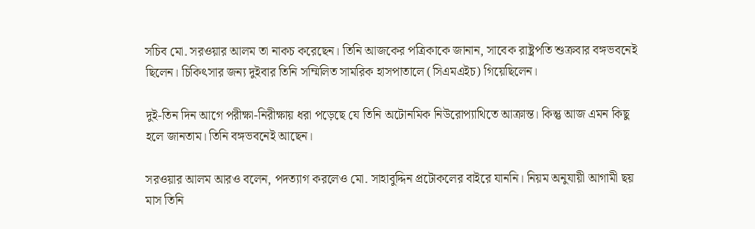সচিব মো. সরওয়ার আলম তা নাকচ করেছেন। তিনি আজকের পত্রিকাকে জানান, সাবেক রাষ্ট্রপতি শুক্রবার বঙ্গভবনেই ছিলেন। চিকিৎসার জন্য দুইবার তিনি সম্মিলিত সামরিক হাসপাতালে (সিএমএইচ) গিয়েছিলেন।

দুই-তিন দিন আগে পরীক্ষা-নিরীক্ষায় ধরা পড়েছে যে তিনি অটোনমিক নিউরোপ্যাথিতে আক্রান্ত। কিন্তু আজ এমন কিছু হলে জানতাম। তিনি বঙ্গভবনেই আছেন।

সরওয়ার আলম আরও বলেন, পদত্যাগ করলেও মো. সাহাবুদ্দিন প্রটোকলের বাইরে যাননি। নিয়ম অনুযায়ী আগামী ছয় মাস তিনি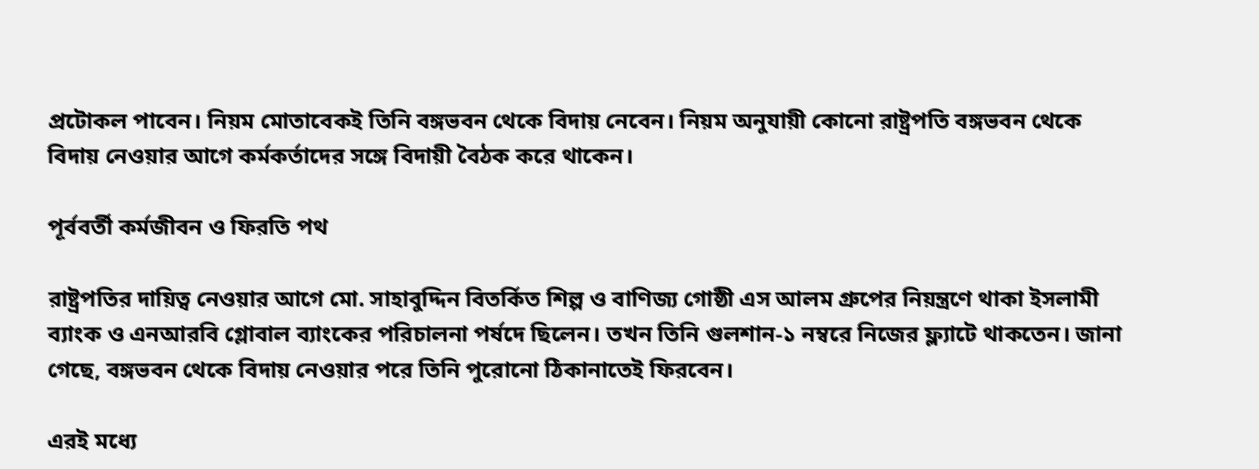প্রটোকল পাবেন। নিয়ম মোতাবেকই তিনি বঙ্গভবন থেকে বিদায় নেবেন। নিয়ম অনুযায়ী কোনো রাষ্ট্রপতি বঙ্গভবন থেকে বিদায় নেওয়ার আগে কর্মকর্তাদের সঙ্গে বিদায়ী বৈঠক করে থাকেন।

পূর্ববর্তী কর্মজীবন ও ফিরতি পথ

রাষ্ট্রপতির দায়িত্ব নেওয়ার আগে মো. সাহাবুদ্দিন বিতর্কিত শিল্প ও বাণিজ্য গোষ্ঠী এস আলম গ্রুপের নিয়ন্ত্রণে থাকা ইসলামী ব্যাংক ও এনআরবি গ্লোবাল ব্যাংকের পরিচালনা পর্ষদে ছিলেন। তখন তিনি গুলশান-১ নম্বরে নিজের ফ্ল্যাটে থাকতেন। জানা গেছে, বঙ্গভবন থেকে বিদায় নেওয়ার পরে তিনি পুরোনো ঠিকানাতেই ফিরবেন।

এরই মধ্যে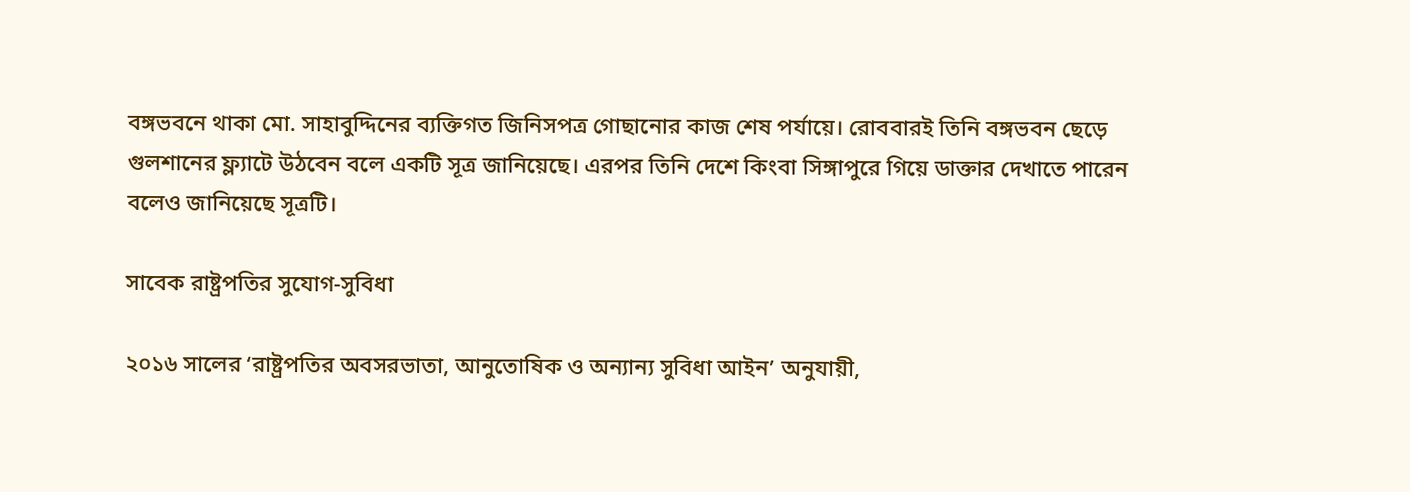বঙ্গভবনে থাকা মো. সাহাবুদ্দিনের ব্যক্তিগত জিনিসপত্র গোছানোর কাজ শেষ পর্যায়ে। রোববারই তিনি বঙ্গভবন ছেড়ে গুলশানের ফ্ল্যাটে উঠবেন বলে একটি সূত্র জানিয়েছে। এরপর তিনি দেশে কিংবা সিঙ্গাপুরে গিয়ে ডাক্তার দেখাতে পারেন বলেও জানিয়েছে সূত্রটি।

সাবেক রাষ্ট্রপতির সুযোগ-সুবিধা

২০১৬ সালের ‘রাষ্ট্রপতির অবসরভাতা, আনুতোষিক ও অন্যান্য সুবিধা আইন’ অনুযায়ী,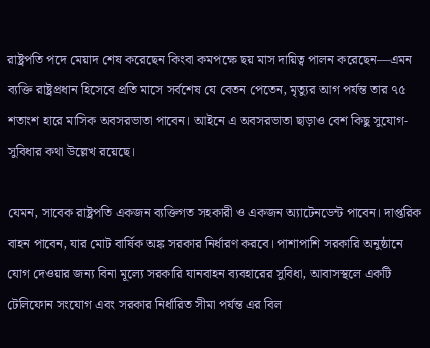রাষ্ট্রপতি পদে মেয়াদ শেষ করেছেন কিংবা কমপক্ষে ছয় মাস দায়িত্ব পালন করেছেন—এমন ব্যক্তি রাষ্ট্রপ্রধান হিসেবে প্রতি মাসে সর্বশেষ যে বেতন পেতেন, মৃত্যুর আগ পর্যন্ত তার ৭৫ শতাংশ হারে মাসিক অবসরভাতা পাবেন। আইনে এ অবসরভাতা ছাড়াও বেশ কিছু সুযোগ-সুবিধার কথা উল্লেখ রয়েছে।

যেমন, সাবেক রাষ্ট্রপতি একজন ব্যক্তিগত সহকারী ও একজন অ্যাটেনডেন্ট পাবেন। দাপ্তরিক বাহন পাবেন, যার মোট বার্ষিক অঙ্ক সরকার নির্ধারণ করবে। পাশাপাশি সরকারি অনুষ্ঠানে যোগ দেওয়ার জন্য বিনা মূল্যে সরকারি যানবাহন ব্যবহারের সুবিধা, আবাসস্থলে একটি টেলিফোন সংযোগ এবং সরকার নির্ধারিত সীমা পর্যন্ত এর বিল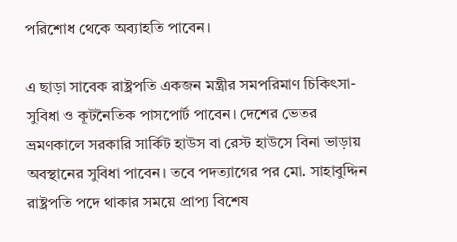পরিশোধ থেকে অব্যাহতি পাবেন।

এ ছাড়া সাবেক রাষ্ট্রপতি একজন মন্ত্রীর সমপরিমাণ চিকিৎসা-সুবিধা ও কূটনৈতিক পাসপোর্ট পাবেন। দেশের ভেতর ভ্রমণকালে সরকারি সার্কিট হাউস বা রেস্ট হাউসে বিনা ভাড়ায় অবস্থানের সুবিধা পাবেন। তবে পদত্যাগের পর মো. সাহাবুদ্দিন রাষ্ট্রপতি পদে থাকার সময়ে প্রাপ্য বিশেষ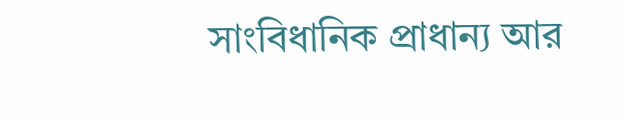সাংবিধানিক প্রাধান্য আর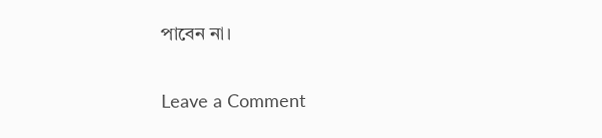পাবেন না।

Leave a Comment